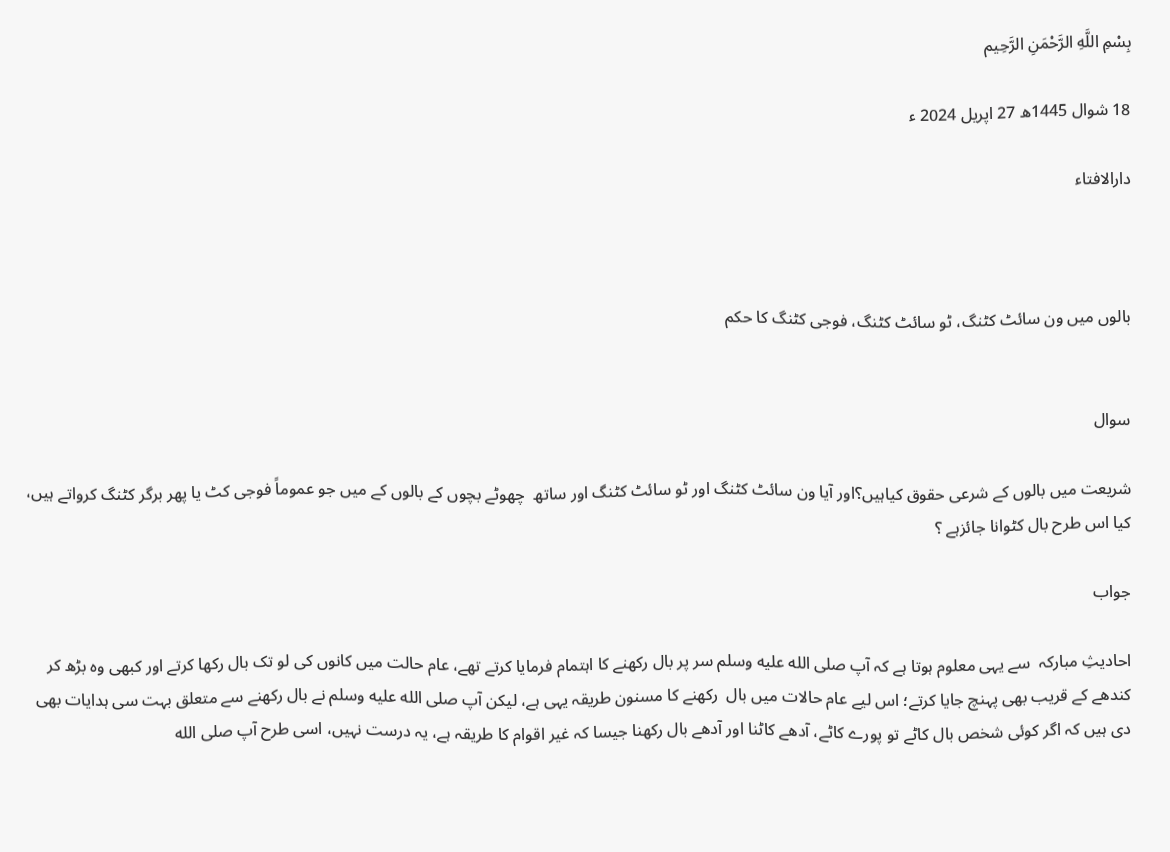بِسْمِ اللَّهِ الرَّحْمَنِ الرَّحِيم

18 شوال 1445ھ 27 اپریل 2024 ء

دارالافتاء



بالوں میں ون سائٹ کٹنگ، ٹو سائٹ کٹنگ، فوجی کٹنگ کا حکم


سوال

شریعت میں بالوں کے شرعی حقوق کیاہیں؟اور آیا ون سائٹ کٹنگ اور ٹو سائٹ کٹنگ اور ساتھ  چھوٹے بچوں کے بالوں کے میں جو عموماً فوجی کٹ یا پھر برگر کٹنگ کرواتے ہیں،  کیا اس طرح بال کٹوانا جائزہے ؟

جواب

احادیثِ مبارکہ  سے یہی معلوم ہوتا ہے کہ آپ صلى الله عليه وسلم سر پر بال رکھنے کا اہتمام فرمایا کرتے تھے، عام حالت میں کانوں کی لو تک بال رکھا کرتے اور کبھی وہ بڑھ کر  کندھے کے قریب بھی پہنچ جایا کرتے؛ اس لیے عام حالات میں بال  رکھنے کا مسنون طریقہ یہی ہے، لیکن آپ صلى الله عليه وسلم نے بال رکھنے سے متعلق بہت سی ہدایات بھی دی ہیں کہ اگر کوئی شخص بال کاٹے تو پورے کاٹے، آدھے کاٹنا اور آدھے بال رکھنا جیسا کہ غیر اقوام کا طریقہ ہے، یہ درست نہیں، اسی طرح آپ صلى الله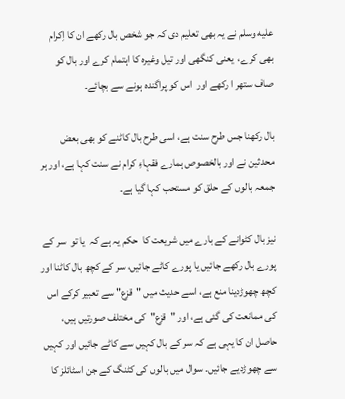عليه وسلم نے یہ بھی تعلیم دی کہ جو شخص بال رکھے ان کا اِکرام بھی کرے،  یعنی کنگھی اور تیل وغیرہ کا اہتمام کرے اور بال کو صاف ستھر ا رکھے اور  اس کو پراگندہ ہونے سے بچائے۔

بال رکھنا جس طرح سنت ہے، اسی طرح بال کاٹنے کو بھی بعض محدثین نے اور بالخصوص ہمارے فقہاءِ کرام نے سنت کہا ہے، اور ہر جمعہ بالوں کے حلق کو مستحب کہا گیا ہے۔

نیز بال کٹوانے کے بارے میں شریعت کا  حکم یہ ہے کہ  یا تو  سر کے پورے بال رکھے جائیں یا پورے کاٹے جائیں، سر کے کچھ بال کاٹنا اور کچھ چھوڑدینا منع ہے، اسے حدیث میں "قزع" سے تعبیر کرکے اس کی ممانعت کی گئی ہے، اور "قزع"  کی مختلف صورتیں ہیں، حاصل ان کا یہی ہے کہ سر کے بال کہیں سے کاٹے جائیں اور کہیں سے چھوڑدیے جائیں۔ سوال میں بالوں کی کٹنگ کے جن اسٹائلز کا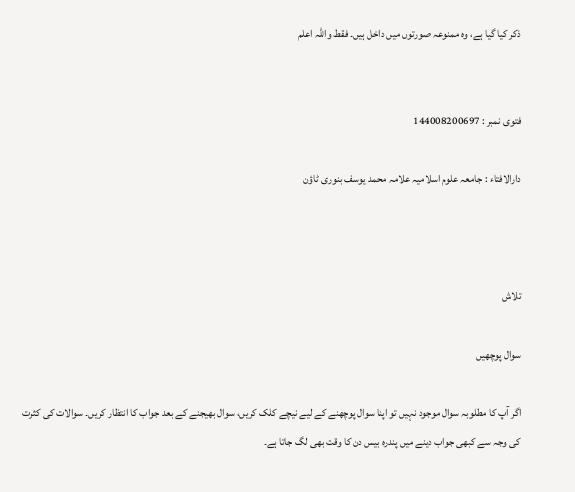ذکر کیا گیا ہے، وہ ممنوعہ صورتوں میں داخل ہیں۔ فقط واللہ اعلم


فتوی نمبر : 144008200697

دارالافتاء : جامعہ علوم اسلامیہ علامہ محمد یوسف بنوری ٹاؤن



تلاش

سوال پوچھیں

اگر آپ کا مطلوبہ سوال موجود نہیں تو اپنا سوال پوچھنے کے لیے نیچے کلک کریں، سوال بھیجنے کے بعد جواب کا انتظار کریں۔ سوالات کی کثرت کی وجہ سے کبھی جواب دینے میں پندرہ بیس دن کا وقت بھی لگ جاتا ہے۔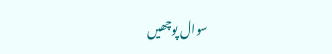سوال پوچھیں